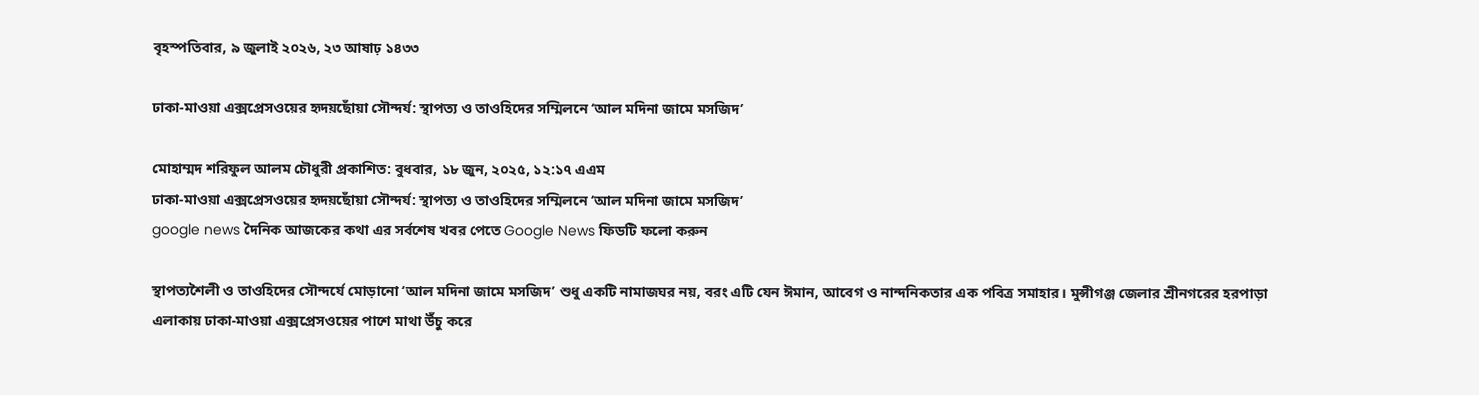বৃহস্পতিবার, ৯ জুলাই ২০২৬, ২৩ আষাঢ় ১৪৩৩

ঢাকা-মাওয়া এক্সপ্রেসওয়ের হৃদয়ছোঁয়া সৌন্দর্য: স্থাপত্য ও তাওহিদের সম্মিলনে ‘আল মদিনা জামে মসজিদ’

মোহাম্মদ শরিফুল আলম চৌধুরী প্রকাশিত: বুধবার, ১৮ জুন, ২০২৫, ১২:১৭ এএম
ঢাকা-মাওয়া এক্সপ্রেসওয়ের হৃদয়ছোঁয়া সৌন্দর্য: স্থাপত্য ও তাওহিদের সম্মিলনে ‘আল মদিনা জামে মসজিদ’
google news দৈনিক আজকের কথা এর সর্বশেষ খবর পেতে Google News ফিডটি ফলো করুন

স্থাপত্যশৈলী ও তাওহিদের সৌন্দর্যে মোড়ানো ‘আল মদিনা জামে মসজিদ’ শুধু একটি নামাজঘর নয়, বরং এটি যেন ঈমান, আবেগ ও নান্দনিকতার এক পবিত্র সমাহার। মুন্সীগঞ্জ জেলার শ্রীনগরের হরপাড়া এলাকায় ঢাকা-মাওয়া এক্সপ্রেসওয়ের পাশে মাথা উঁচু করে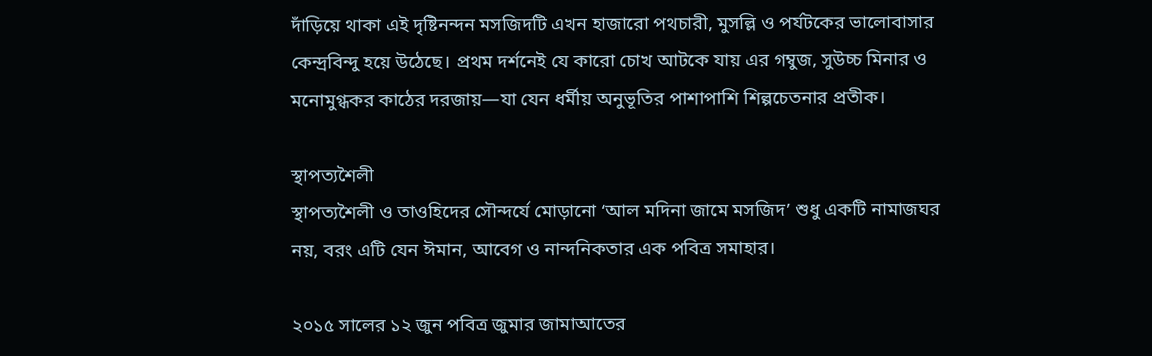দাঁড়িয়ে থাকা এই দৃষ্টিনন্দন মসজিদটি এখন হাজারো পথচারী, মুসল্লি ও পর্যটকের ভালোবাসার কেন্দ্রবিন্দু হয়ে উঠেছে। প্রথম দর্শনেই যে কারো চোখ আটকে যায় এর গম্বুজ, সুউচ্চ মিনার ও মনোমুগ্ধকর কাঠের দরজায়—যা যেন ধর্মীয় অনুভূতির পাশাপাশি শিল্পচেতনার প্রতীক।

স্থাপত্যশৈলী
স্থাপত্যশৈলী ও তাওহিদের সৌন্দর্যে মোড়ানো ‘আল মদিনা জামে মসজিদ’ শুধু একটি নামাজঘর নয়, বরং এটি যেন ঈমান, আবেগ ও নান্দনিকতার এক পবিত্র সমাহার।

২০১৫ সালের ১২ জুন পবিত্র জুমার জামাআতের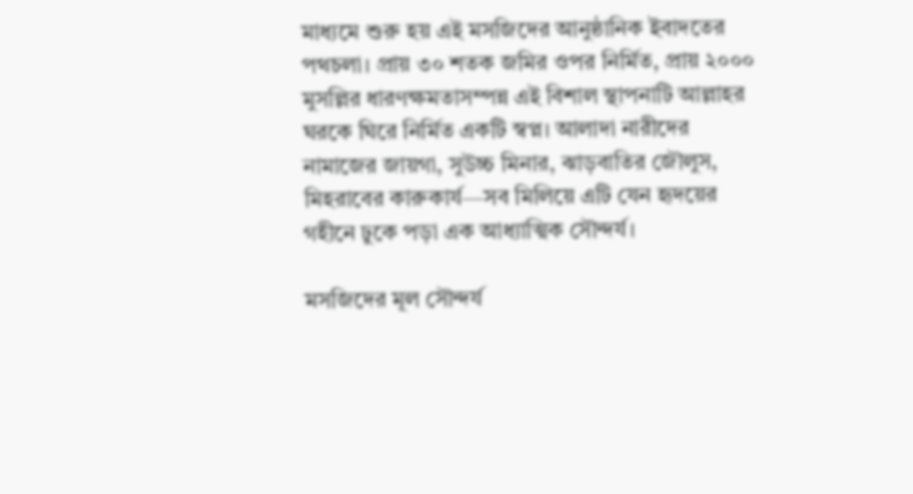মাধ্যমে শুরু হয় এই মসজিদের আনুষ্ঠানিক ইবাদতের পথচলা। প্রায় ৩০ শতক জমির ওপর নির্মিত, প্রায় ২০০০ মুসল্লির ধারণক্ষমতাসম্পন্ন এই বিশাল স্থাপনাটি আল্লাহর ঘরকে ঘিরে নির্মিত একটি স্বপ্ন। আলাদা নারীদের নামাজের জায়গা, সুউচ্চ মিনার, ঝাড়বাতির জৌলুস, মিহরাবের কারুকার্য—সব মিলিয়ে এটি যেন হৃদয়ের গহীনে ঢুকে পড়া এক আধ্যাত্মিক সৌন্দর্য।

মসজিদের মূল সৌন্দর্য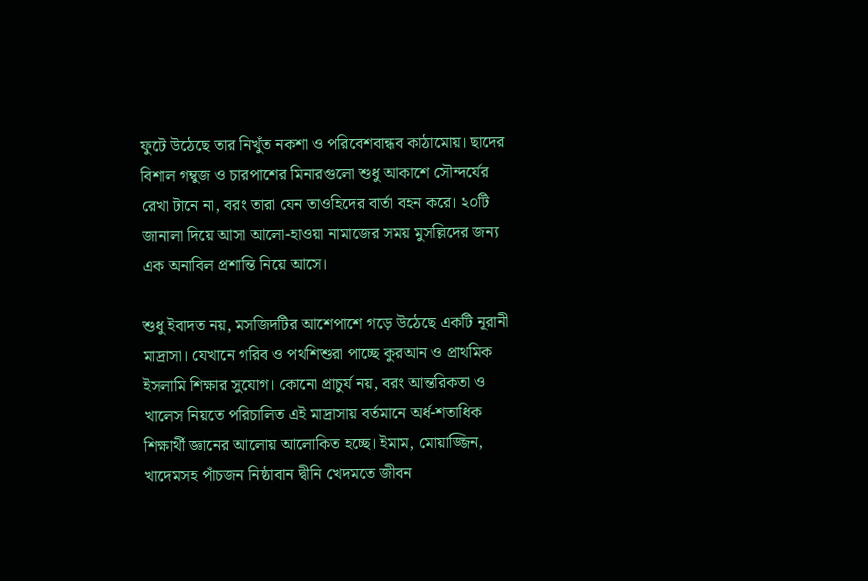ফুটে উঠেছে তার নিখুঁত নকশা ও পরিবেশবান্ধব কাঠামোয়। ছাদের বিশাল গম্বুজ ও চারপাশের মিনারগুলো শুধু আকাশে সৌন্দর্যের রেখা টানে না, বরং তারা যেন তাওহিদের বার্তা বহন করে। ২০টি জানালা দিয়ে আসা আলো-হাওয়া নামাজের সময় মুসল্লিদের জন্য এক অনাবিল প্রশান্তি নিয়ে আসে।

শুধু ইবাদত নয়, মসজিদটির আশেপাশে গড়ে উঠেছে একটি নূরানী মাদ্রাসা। যেখানে গরিব ও পথশিশুরা পাচ্ছে কুরআন ও প্রাথমিক ইসলামি শিক্ষার সুযোগ। কোনো প্রাচুর্য নয়, বরং আন্তরিকতা ও খালেস নিয়তে পরিচালিত এই মাদ্রাসায় বর্তমানে অর্ধ-শতাধিক শিক্ষার্থী জ্ঞানের আলোয় আলোকিত হচ্ছে। ইমাম, মোয়াজ্জিন, খাদেমসহ পাঁচজন নিষ্ঠাবান দ্বীনি খেদমতে জীবন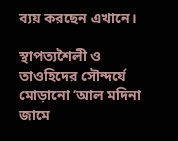ব্যয় করছেন এখানে।

স্থাপত্যশৈলী ও তাওহিদের সৌন্দর্যে মোড়ানো ‘আল মদিনা জামে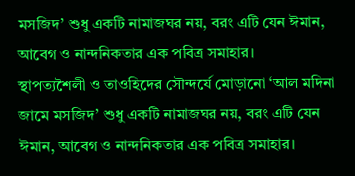মসজিদ’ শুধু একটি নামাজঘর নয়, বরং এটি যেন ঈমান, আবেগ ও নান্দনিকতার এক পবিত্র সমাহার।
স্থাপত্যশৈলী ও তাওহিদের সৌন্দর্যে মোড়ানো ‘আল মদিনা জামে মসজিদ’ শুধু একটি নামাজঘর নয়, বরং এটি যেন ঈমান, আবেগ ও নান্দনিকতার এক পবিত্র সমাহার।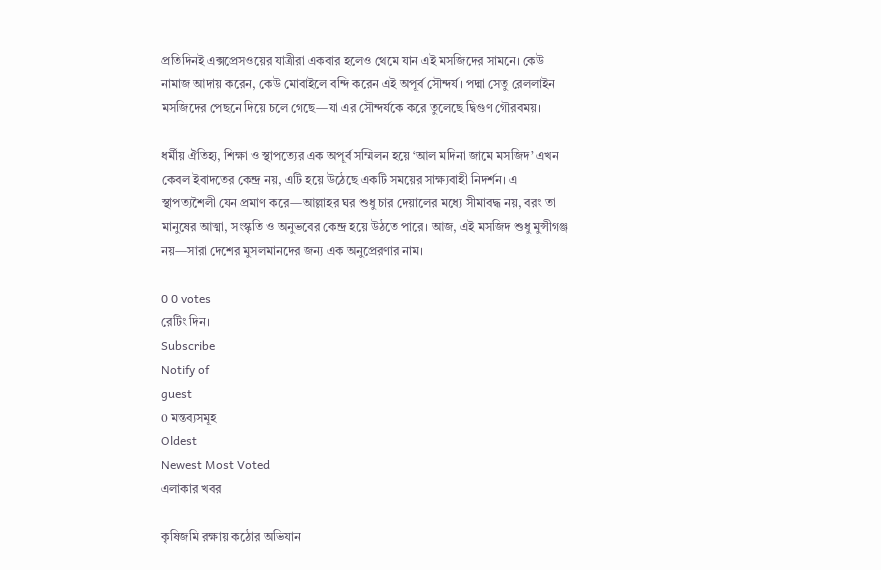প্রতিদিনই এক্সপ্রেসওয়ের যাত্রীরা একবার হলেও থেমে যান এই মসজিদের সামনে। কেউ নামাজ আদায় করেন, কেউ মোবাইলে বন্দি করেন এই অপূর্ব সৌন্দর্য। পদ্মা সেতু রেললাইন মসজিদের পেছনে দিয়ে চলে গেছে—যা এর সৌন্দর্যকে করে তুলেছে দ্বিগুণ গৌরবময়।

ধর্মীয় ঐতিহ্য, শিক্ষা ও স্থাপত্যের এক অপূর্ব সম্মিলন হয়ে ‘আল মদিনা জামে মসজিদ’ এখন কেবল ইবাদতের কেন্দ্র নয়, এটি হয়ে উঠেছে একটি সময়ের সাক্ষ্যবাহী নিদর্শন। এ স্থাপত্যশৈলী যেন প্রমাণ করে—আল্লাহর ঘর শুধু চার দেয়ালের মধ্যে সীমাবদ্ধ নয়, বরং তা মানুষের আত্মা, সংস্কৃতি ও অনুভবের কেন্দ্র হয়ে উঠতে পারে। আজ, এই মসজিদ শুধু মুন্সীগঞ্জ নয়—সারা দেশের মুসলমানদের জন্য এক অনুপ্রেরণার নাম।

0 0 votes
রেটিং দিন।
Subscribe
Notify of
guest
0 মন্তব্যসমূহ
Oldest
Newest Most Voted
এলাকার খবর

কৃষিজমি রক্ষায় কঠোর অভিযান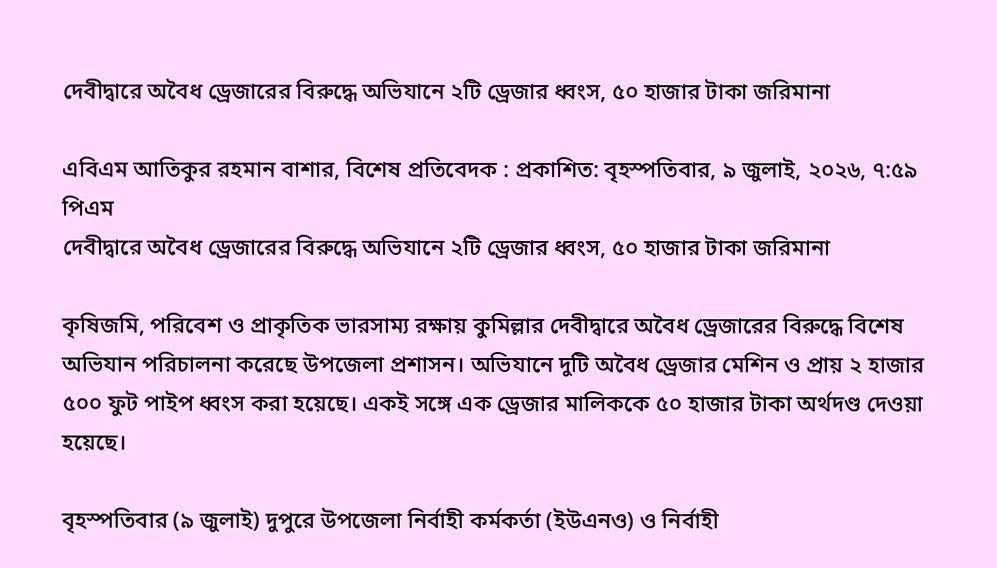দেবীদ্বারে অবৈধ ড্রেজারের বিরুদ্ধে অভিযানে ২টি ড্রেজার ধ্বংস, ৫০ হাজার টাকা জরিমানা

এবিএম আতিকুর রহমান বাশার, বিশেষ প্রতিবেদক : প্রকাশিত: বৃহস্পতিবার, ৯ জুলাই, ২০২৬, ৭:৫৯ পিএম
দেবীদ্বারে অবৈধ ড্রেজারের বিরুদ্ধে অভিযানে ২টি ড্রেজার ধ্বংস, ৫০ হাজার টাকা জরিমানা

কৃষিজমি, পরিবেশ ও প্রাকৃতিক ভারসাম্য রক্ষায় কুমিল্লার দেবীদ্বারে অবৈধ ড্রেজারের বিরুদ্ধে বিশেষ অভিযান পরিচালনা করেছে উপজেলা প্রশাসন। অভিযানে দুটি অবৈধ ড্রেজার মেশিন ও প্রায় ২ হাজার ৫০০ ফুট পাইপ ধ্বংস করা হয়েছে। একই সঙ্গে এক ড্রেজার মালিককে ৫০ হাজার টাকা অর্থদণ্ড দেওয়া হয়েছে।

বৃহস্পতিবার (৯ জুলাই) দুপুরে উপজেলা নির্বাহী কর্মকর্তা (ইউএনও) ও নির্বাহী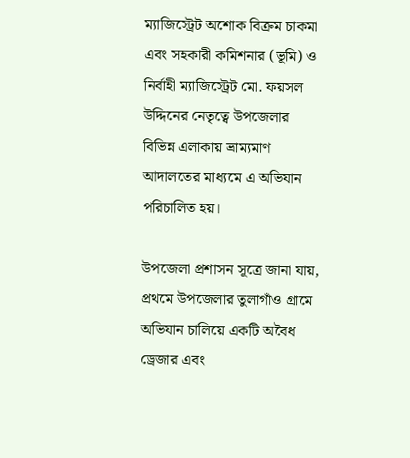ম্যাজিস্ট্রেট অশোক বিক্রম চাকমা এবং সহকারী কমিশনার (ভূমি) ও নির্বাহী ম্যাজিস্ট্রেট মো. ফয়সল উদ্দিনের নেতৃত্বে উপজেলার বিভিন্ন এলাকায় ভ্রাম্যমাণ আদালতের মাধ্যমে এ অভিযান পরিচালিত হয়।

উপজেলা প্রশাসন সূত্রে জানা যায়, প্রথমে উপজেলার তুলাগাঁও গ্রামে অভিযান চালিয়ে একটি অবৈধ ড্রেজার এবং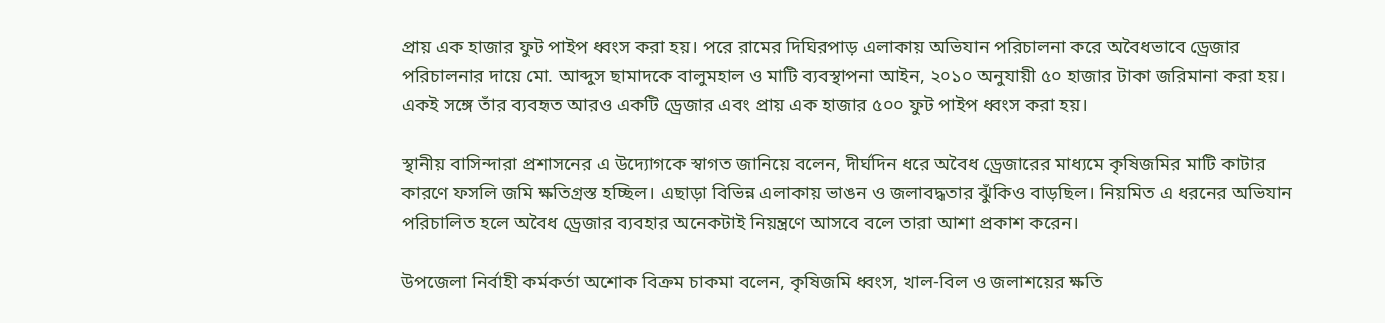প্রায় এক হাজার ফুট পাইপ ধ্বংস করা হয়। পরে রামের দিঘিরপাড় এলাকায় অভিযান পরিচালনা করে অবৈধভাবে ড্রেজার পরিচালনার দায়ে মো. আব্দুস ছামাদকে বালুমহাল ও মাটি ব্যবস্থাপনা আইন, ২০১০ অনুযায়ী ৫০ হাজার টাকা জরিমানা করা হয়। একই সঙ্গে তাঁর ব্যবহৃত আরও একটি ড্রেজার এবং প্রায় এক হাজার ৫০০ ফুট পাইপ ধ্বংস করা হয়।

স্থানীয় বাসিন্দারা প্রশাসনের এ উদ্যোগকে স্বাগত জানিয়ে বলেন, দীর্ঘদিন ধরে অবৈধ ড্রেজারের মাধ্যমে কৃষিজমির মাটি কাটার কারণে ফসলি জমি ক্ষতিগ্রস্ত হচ্ছিল। এছাড়া বিভিন্ন এলাকায় ভাঙন ও জলাবদ্ধতার ঝুঁকিও বাড়ছিল। নিয়মিত এ ধরনের অভিযান পরিচালিত হলে অবৈধ ড্রেজার ব্যবহার অনেকটাই নিয়ন্ত্রণে আসবে বলে তারা আশা প্রকাশ করেন।

উপজেলা নির্বাহী কর্মকর্তা অশোক বিক্রম চাকমা বলেন, কৃষিজমি ধ্বংস, খাল-বিল ও জলাশয়ের ক্ষতি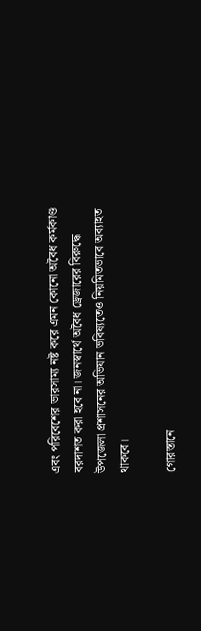এবং পরিবেশের ভারসাম্য নষ্ট করে এমন কোনো অবৈধ কর্মকাণ্ড বরদাশত করা হবে না। জনস্বার্থে অবৈধ ড্রেজারের বিরুদ্ধে উপজেলা প্রশাসনের অভিযান ভবিষ্যতেও নিয়মিতভাবে অব্যাহত থাকবে।

গোরস্তানে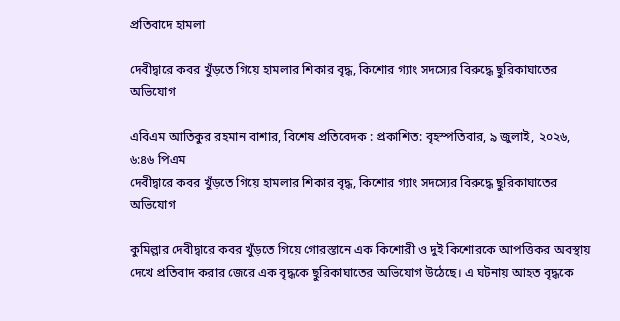প্রতিবাদে হামলা

দেবীদ্বারে কবর খুঁড়তে গিয়ে হামলার শিকার বৃদ্ধ, কিশোর গ্যাং সদস্যের বিরুদ্ধে ছুরিকাঘাতের অভিযোগ

এবিএম আতিকুর রহমান বাশার, বিশেষ প্রতিবেদক : প্রকাশিত: বৃহস্পতিবার, ৯ জুলাই, ২০২৬, ৬:৪৬ পিএম
দেবীদ্বারে কবর খুঁড়তে গিয়ে হামলার শিকার বৃদ্ধ, কিশোর গ্যাং সদস্যের বিরুদ্ধে ছুরিকাঘাতের অভিযোগ

কুমিল্লার দেবীদ্বারে কবর খুঁড়তে গিয়ে গোরস্তানে এক কিশোরী ও দুই কিশোরকে আপত্তিকর অবস্থায় দেখে প্রতিবাদ করার জেরে এক বৃদ্ধকে ছুরিকাঘাতের অভিযোগ উঠেছে। এ ঘটনায় আহত বৃদ্ধকে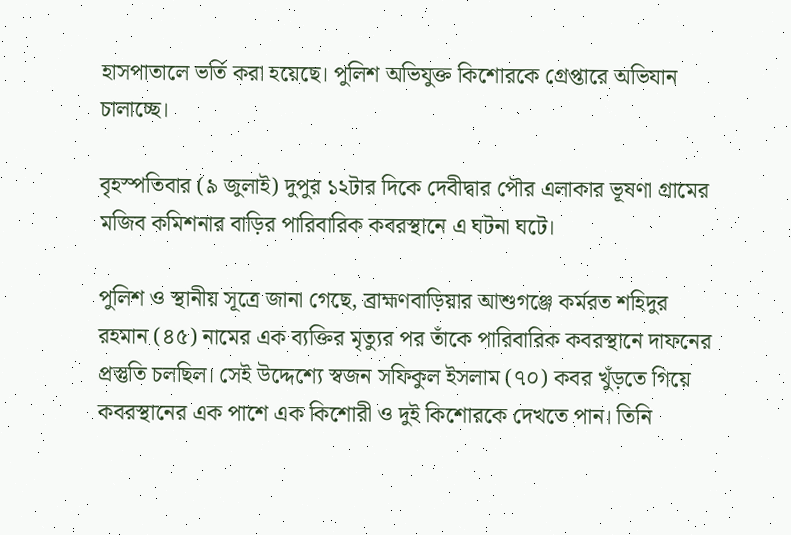হাসপাতালে ভর্তি করা হয়েছে। পুলিশ অভিযুক্ত কিশোরকে গ্রেপ্তারে অভিযান চালাচ্ছে।

বৃহস্পতিবার (৯ জুলাই) দুপুর ১২টার দিকে দেবীদ্বার পৌর এলাকার ভূষণা গ্রামের মজিব কমিশনার বাড়ির পারিবারিক কবরস্থানে এ ঘটনা ঘটে।

পুলিশ ও স্থানীয় সূত্রে জানা গেছে, ব্রাহ্মণবাড়িয়ার আশুগঞ্জে কর্মরত শহিদুর রহমান (৪৫) নামের এক ব্যক্তির মৃত্যুর পর তাঁকে পারিবারিক কবরস্থানে দাফনের প্রস্তুতি চলছিল। সেই উদ্দেশ্যে স্বজন সফিকুল ইসলাম (৭০) কবর খুঁড়তে গিয়ে কবরস্থানের এক পাশে এক কিশোরী ও দুই কিশোরকে দেখতে পান। তিনি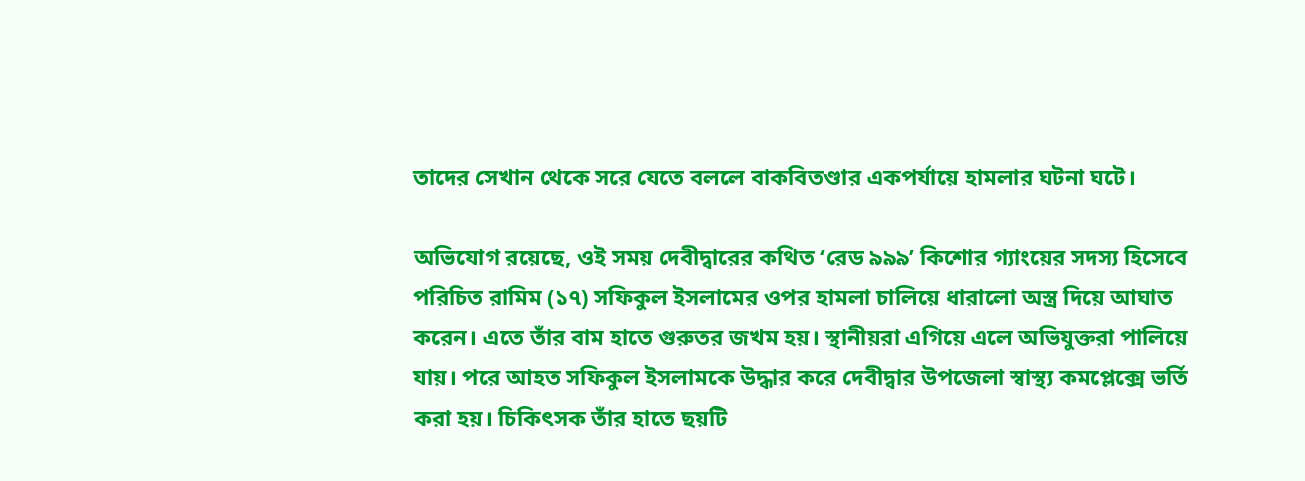তাদের সেখান থেকে সরে যেতে বললে বাকবিতণ্ডার একপর্যায়ে হামলার ঘটনা ঘটে।

অভিযোগ রয়েছে, ওই সময় দেবীদ্বারের কথিত ‘রেড ৯৯৯’ কিশোর গ্যাংয়ের সদস্য হিসেবে পরিচিত রামিম (১৭) সফিকুল ইসলামের ওপর হামলা চালিয়ে ধারালো অস্ত্র দিয়ে আঘাত করেন। এতে তাঁর বাম হাতে গুরুতর জখম হয়। স্থানীয়রা এগিয়ে এলে অভিযুক্তরা পালিয়ে যায়। পরে আহত সফিকুল ইসলামকে উদ্ধার করে দেবীদ্বার উপজেলা স্বাস্থ্য কমপ্লেক্সে ভর্তি করা হয়। চিকিৎসক তাঁর হাতে ছয়টি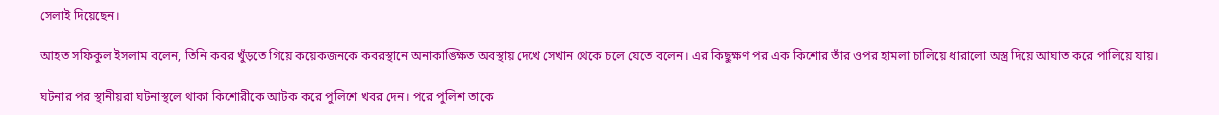সেলাই দিয়েছেন।

আহত সফিকুল ইসলাম বলেন, তিনি কবর খুঁড়তে গিয়ে কয়েকজনকে কবরস্থানে অনাকাঙ্ক্ষিত অবস্থায় দেখে সেখান থেকে চলে যেতে বলেন। এর কিছুক্ষণ পর এক কিশোর তাঁর ওপর হামলা চালিয়ে ধারালো অস্ত্র দিয়ে আঘাত করে পালিয়ে যায়।

ঘটনার পর স্থানীয়রা ঘটনাস্থলে থাকা কিশোরীকে আটক করে পুলিশে খবর দেন। পরে পুলিশ তাকে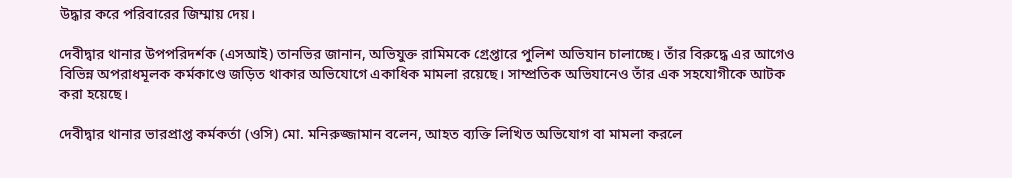উদ্ধার করে পরিবারের জিম্মায় দেয়।

দেবীদ্বার থানার উপপরিদর্শক (এসআই) তানভির জানান, অভিযুক্ত রামিমকে গ্রেপ্তারে পুলিশ অভিযান চালাচ্ছে। তাঁর বিরুদ্ধে এর আগেও বিভিন্ন অপরাধমূলক কর্মকাণ্ডে জড়িত থাকার অভিযোগে একাধিক মামলা রয়েছে। সাম্প্রতিক অভিযানেও তাঁর এক সহযোগীকে আটক করা হয়েছে।

দেবীদ্বার থানার ভারপ্রাপ্ত কর্মকর্তা (ওসি) মো. মনিরুজ্জামান বলেন, আহত ব্যক্তি লিখিত অভিযোগ বা মামলা করলে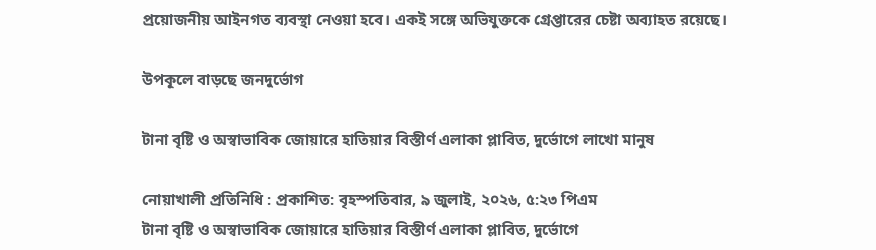প্রয়োজনীয় আইনগত ব্যবস্থা নেওয়া হবে। একই সঙ্গে অভিযুক্তকে গ্রেপ্তারের চেষ্টা অব্যাহত রয়েছে।

উপকূলে বাড়ছে জনদুর্ভোগ

টানা বৃষ্টি ও অস্বাভাবিক জোয়ারে হাতিয়ার বিস্তীর্ণ এলাকা প্লাবিত, দুর্ভোগে লাখো মানুষ

নোয়াখালী প্রতিনিধি : প্রকাশিত: বৃহস্পতিবার, ৯ জুলাই, ২০২৬, ৫:২৩ পিএম
টানা বৃষ্টি ও অস্বাভাবিক জোয়ারে হাতিয়ার বিস্তীর্ণ এলাকা প্লাবিত, দুর্ভোগে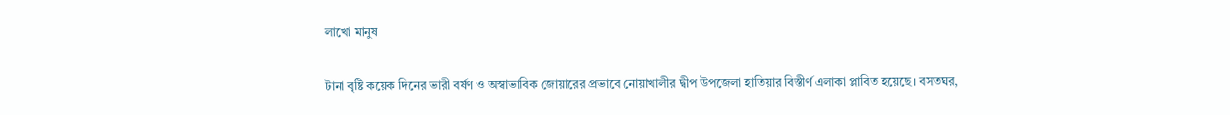লাখো মানুষ

টানা বৃষ্টি কয়েক দিনের ভারী বর্ষণ ও অস্বাভাবিক জোয়ারের প্রভাবে নোয়াখালীর দ্বীপ উপজেলা হাতিয়ার বিস্তীর্ণ এলাকা প্লাবিত হয়েছে। বসতঘর,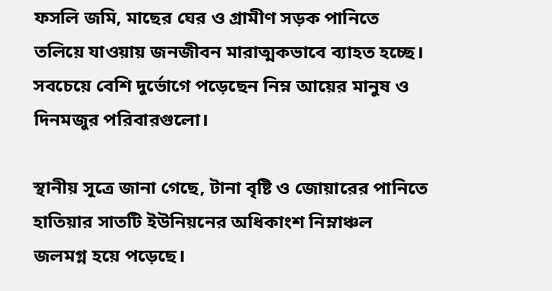ফসলি জমি, মাছের ঘের ও গ্রামীণ সড়ক পানিতে তলিয়ে যাওয়ায় জনজীবন মারাত্মকভাবে ব্যাহত হচ্ছে। সবচেয়ে বেশি দুর্ভোগে পড়েছেন নিম্ন আয়ের মানুষ ও দিনমজুর পরিবারগুলো।

স্থানীয় সূত্রে জানা গেছে, টানা বৃষ্টি ও জোয়ারের পানিতে হাতিয়ার সাতটি ইউনিয়নের অধিকাংশ নিম্নাঞ্চল জলমগ্ন হয়ে পড়েছে।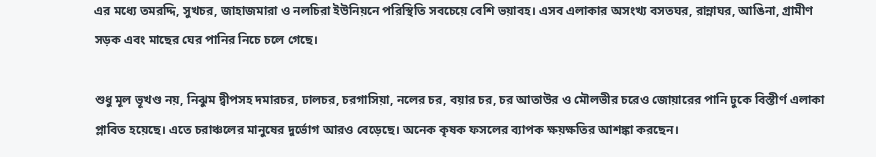এর মধ্যে তমরদ্দি, সুখচর, জাহাজমারা ও নলচিরা ইউনিয়নে পরিস্থিতি সবচেয়ে বেশি ভয়াবহ। এসব এলাকার অসংখ্য বসতঘর, রান্নাঘর, আঙিনা, গ্রামীণ সড়ক এবং মাছের ঘের পানির নিচে চলে গেছে।

শুধু মূল ভূখণ্ড নয়, নিঝুম দ্বীপসহ দমারচর, ঢালচর, চরগাসিয়া, নলের চর, বয়ার চর, চর আতাউর ও মৌলভীর চরেও জোয়ারের পানি ঢুকে বিস্তীর্ণ এলাকা প্লাবিত হয়েছে। এতে চরাঞ্চলের মানুষের দুর্ভোগ আরও বেড়েছে। অনেক কৃষক ফসলের ব্যাপক ক্ষয়ক্ষতির আশঙ্কা করছেন।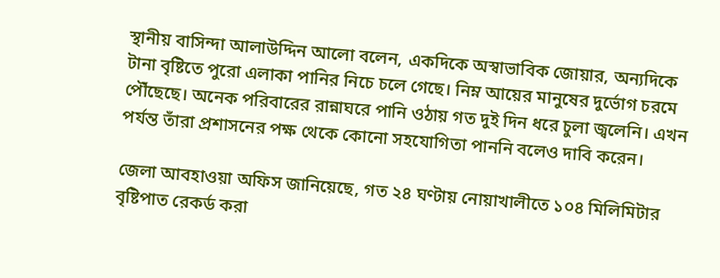স্থানীয় বাসিন্দা আলাউদ্দিন আলো বলেন, একদিকে অস্বাভাবিক জোয়ার, অন্যদিকে টানা বৃষ্টিতে পুরো এলাকা পানির নিচে চলে গেছে। নিম্ন আয়ের মানুষের দুর্ভোগ চরমে পৌঁছেছে। অনেক পরিবারের রান্নাঘরে পানি ওঠায় গত দুই দিন ধরে চুলা জ্বলেনি। এখন পর্যন্ত তাঁরা প্রশাসনের পক্ষ থেকে কোনো সহযোগিতা পাননি বলেও দাবি করেন।

জেলা আবহাওয়া অফিস জানিয়েছে, গত ২৪ ঘণ্টায় নোয়াখালীতে ১০৪ মিলিমিটার বৃষ্টিপাত রেকর্ড করা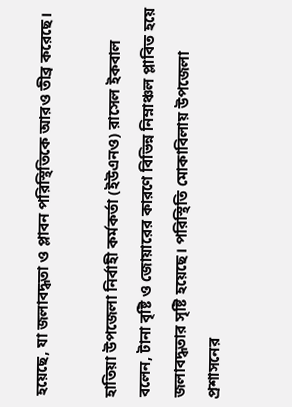হয়েছে, যা জলাবদ্ধতা ও প্লাবন পরিস্থিতিকে আরও তীব্র করেছে।

হাতিয়া উপজেলা নির্বাহী কর্মকর্তা (ইউএনও) রাসেল ইকবাল বলেন, টানা বৃষ্টি ও জোয়ারের কারণে বিভিন্ন নিম্নাঞ্চল প্লাবিত হয়ে জলাবদ্ধতার সৃষ্টি হয়েছে। পরিস্থিতি মোকাবিলায় উপজেলা প্রশাসনের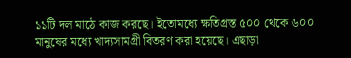১১টি দল মাঠে কাজ করছে। ইতোমধ্যে ক্ষতিগ্রস্ত ৫০০ থেকে ৬০০ মানুষের মধ্যে খাদ্যসামগ্রী বিতরণ করা হয়েছে। এছাড়া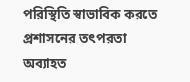পরিস্থিতি স্বাভাবিক করতে প্রশাসনের তৎপরতা অব্যাহত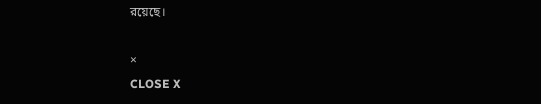রয়েছে।

×
CLOSE X